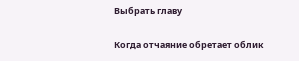Выбрать главу

Когда отчаяние обретает облик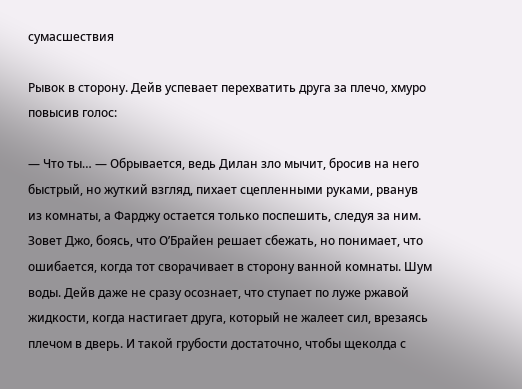сумасшествия

Рывок в сторону. Дейв успевает перехватить друга за плечо, хмуро повысив голос:

— Что ты… — Обрывается, ведь Дилан зло мычит, бросив на него быстрый, но жуткий взгляд, пихает сцепленными руками, рванув из комнаты, а Фарджу остается только поспешить, следуя за ним. Зовет Джо, боясь, что О’Брайен решает сбежать, но понимает, что ошибается, когда тот сворачивает в сторону ванной комнаты. Шум воды. Дейв даже не сразу осознает, что ступает по луже ржавой жидкости, когда настигает друга, который не жалеет сил, врезаясь плечом в дверь. И такой грубости достаточно, чтобы щеколда с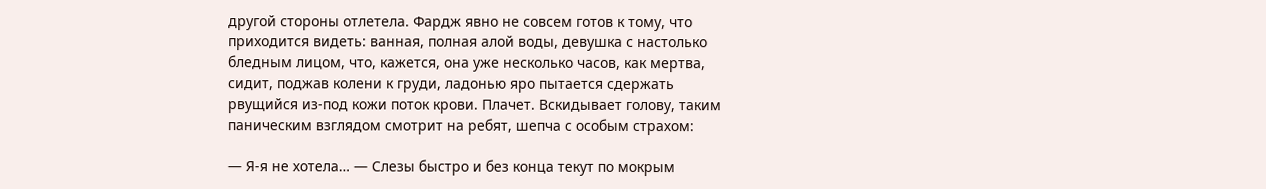другой стороны отлетела. Фардж явно не совсем готов к тому, что приходится видеть: ванная, полная алой воды, девушка с настолько бледным лицом, что, кажется, она уже несколько часов, как мертва, сидит, поджав колени к груди, ладонью яро пытается сдержать рвущийся из-под кожи поток крови. Плачет. Вскидывает голову, таким паническим взглядом смотрит на ребят, шепча с особым страхом:

— Я-я не хотела… — Слезы быстро и без конца текут по мокрым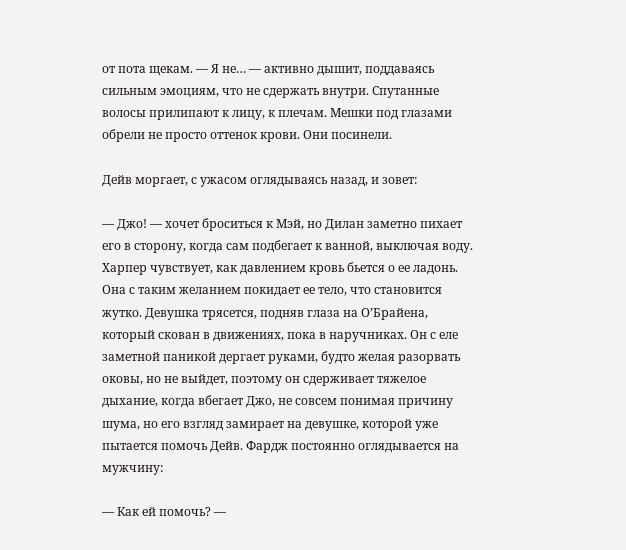от пота щекам. — Я не… — активно дышит, поддаваясь сильным эмоциям, что не сдержать внутри. Спутанные волосы прилипают к лицу, к плечам. Мешки под глазами обрели не просто оттенок крови. Они посинели.

Дейв моргает, с ужасом оглядываясь назад, и зовет:

— Джо! — хочет броситься к Мэй, но Дилан заметно пихает его в сторону, когда сам подбегает к ванной, выключая воду. Харпер чувствует, как давлением кровь бьется о ее ладонь. Она с таким желанием покидает ее тело, что становится жутко. Девушка трясется, подняв глаза на О’Брайена, который скован в движениях, пока в наручниках. Он с еле заметной паникой дергает руками, будто желая разорвать оковы, но не выйдет, поэтому он сдерживает тяжелое дыхание, когда вбегает Джо, не совсем понимая причину шума, но его взгляд замирает на девушке, которой уже пытается помочь Дейв. Фардж постоянно оглядывается на мужчину:

— Как ей помочь? —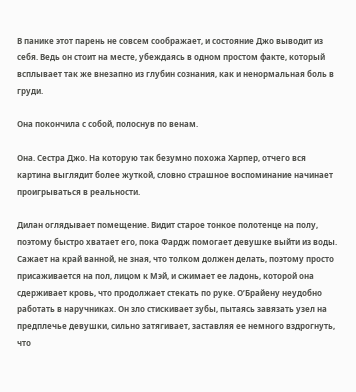В панике этот парень не совсем соображает, и состояние Джо выводит из себя. Ведь он стоит на месте, убеждаясь в одном простом факте, который всплывает так же внезапно из глубин сознания, как и ненормальная боль в груди.

Она покончила с собой, полоснув по венам.

Она. Сестра Джо. На которую так безумно похожа Харпер, отчего вся картина выглядит более жуткой, словно страшное воспоминание начинает проигрываться в реальности.

Дилан оглядывает помещение. Видит старое тонкое полотенце на полу, поэтому быстро хватает его, пока Фардж помогает девушке выйти из воды. Сажает на край ванной, не зная, что толком должен делать, поэтому просто присаживается на пол, лицом к Мэй, и сжимает ее ладонь, которой она сдерживает кровь, что продолжает стекать по руке. О’Брайену неудобно работать в наручниках. Он зло стискивает зубы, пытаясь завязать узел на предплечье девушки, сильно затягивает, заставляя ее немного вздрогнуть, что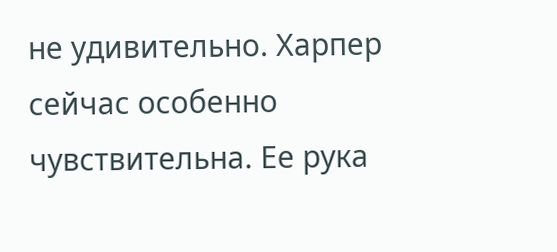не удивительно. Харпер сейчас особенно чувствительна. Ее рука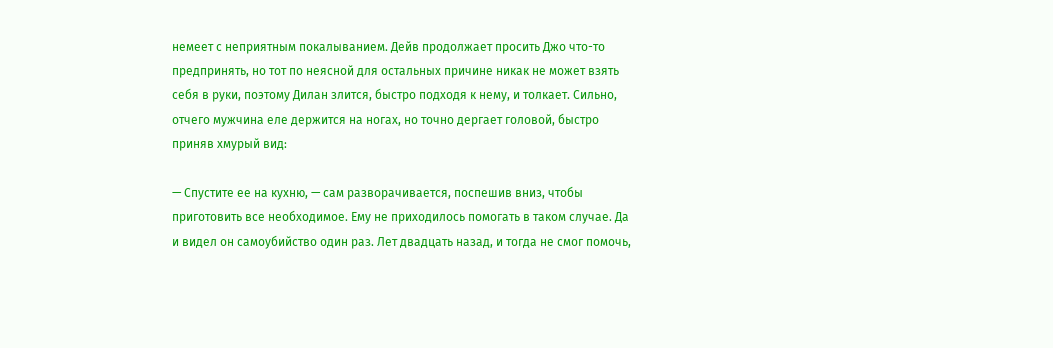немеет с неприятным покалыванием. Дейв продолжает просить Джо что-то предпринять, но тот по неясной для остальных причине никак не может взять себя в руки, поэтому Дилан злится, быстро подходя к нему, и толкает. Сильно, отчего мужчина еле держится на ногах, но точно дергает головой, быстро приняв хмурый вид:

— Спустите ее на кухню, — сам разворачивается, поспешив вниз, чтобы приготовить все необходимое. Ему не приходилось помогать в таком случае. Да и видел он самоубийство один раз. Лет двадцать назад, и тогда не смог помочь,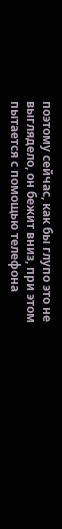поэтому сейчас, как бы глупо это не выглядело, он бежит вниз, при этом пытается с помощью телефона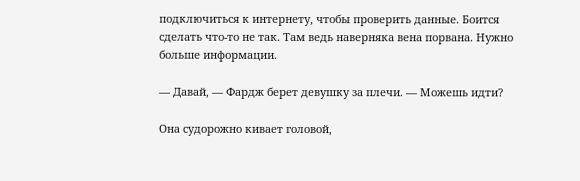подключиться к интернету, чтобы проверить данные. Боится сделать что-то не так. Там ведь наверняка вена порвана. Нужно больше информации.

— Давай, — Фардж берет девушку за плечи. — Можешь идти?

Она судорожно кивает головой,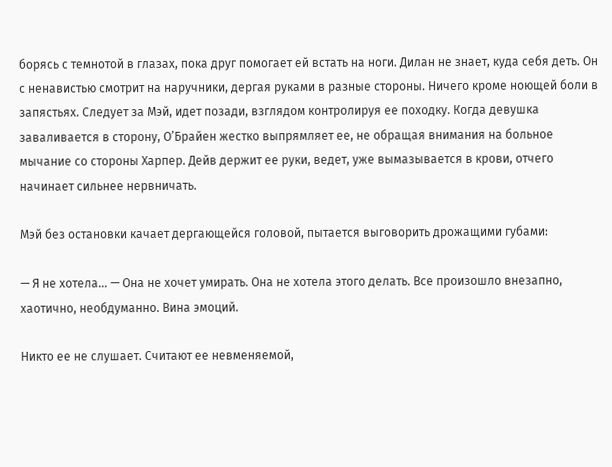борясь с темнотой в глазах, пока друг помогает ей встать на ноги. Дилан не знает, куда себя деть. Он с ненавистью смотрит на наручники, дергая руками в разные стороны. Ничего кроме ноющей боли в запястьях. Следует за Мэй, идет позади, взглядом контролируя ее походку. Когда девушка заваливается в сторону, О’Брайен жестко выпрямляет ее, не обращая внимания на больное мычание со стороны Харпер. Дейв держит ее руки, ведет, уже вымазывается в крови, отчего начинает сильнее нервничать.

Мэй без остановки качает дергающейся головой, пытается выговорить дрожащими губами:

— Я не хотела… — Она не хочет умирать. Она не хотела этого делать. Все произошло внезапно, хаотично, необдуманно. Вина эмоций.

Никто ее не слушает. Считают ее невменяемой,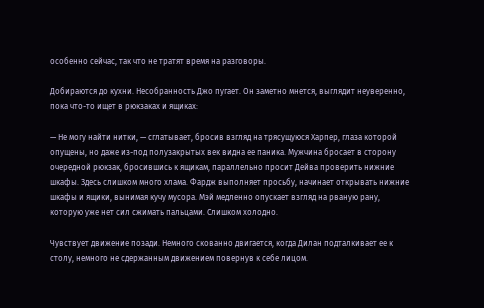особенно сейчас, так что не тратят время на разговоры.

Добираются до кухни. Несобранность Джо пугает. Он заметно мнется, выглядит неуверенно, пока что-то ищет в рюкзаках и ящиках:

— Не могу найти нитки, — сглатывает, бросив взгляд на трясущуюся Харпер, глаза которой опущены, но даже из-под полузакрытых век видна ее паника. Мужчина бросает в сторону очередной рюкзак, бросившись к ящикам, параллельно просит Дейва проверить нижние шкафы. Здесь слишком много хлама. Фардж выполняет просьбу, начинает открывать нижние шкафы и ящики, вынимая кучу мусора. Мэй медленно опускает взгляд на рваную рану, которую уже нет сил сжимать пальцами. Слишком холодно.

Чувствует движение позади. Немного скованно двигается, когда Дилан подталкивает ее к столу, немного не сдержанным движением повернув к себе лицом.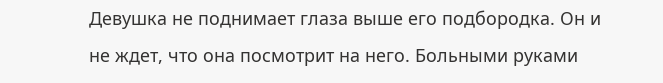Девушка не поднимает глаза выше его подбородка. Он и не ждет, что она посмотрит на него. Больными руками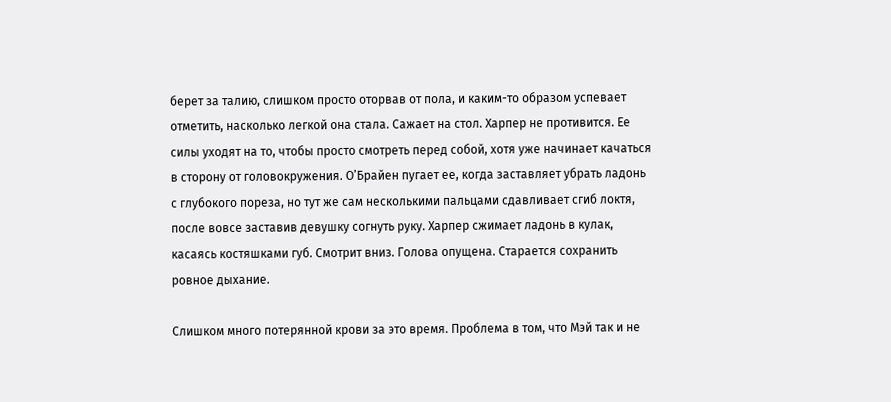берет за талию, слишком просто оторвав от пола, и каким-то образом успевает отметить, насколько легкой она стала. Сажает на стол. Харпер не противится. Ее силы уходят на то, чтобы просто смотреть перед собой, хотя уже начинает качаться в сторону от головокружения. О’Брайен пугает ее, когда заставляет убрать ладонь с глубокого пореза, но тут же сам несколькими пальцами сдавливает сгиб локтя, после вовсе заставив девушку согнуть руку. Харпер сжимает ладонь в кулак, касаясь костяшками губ. Смотрит вниз. Голова опущена. Старается сохранить ровное дыхание.

Слишком много потерянной крови за это время. Проблема в том, что Мэй так и не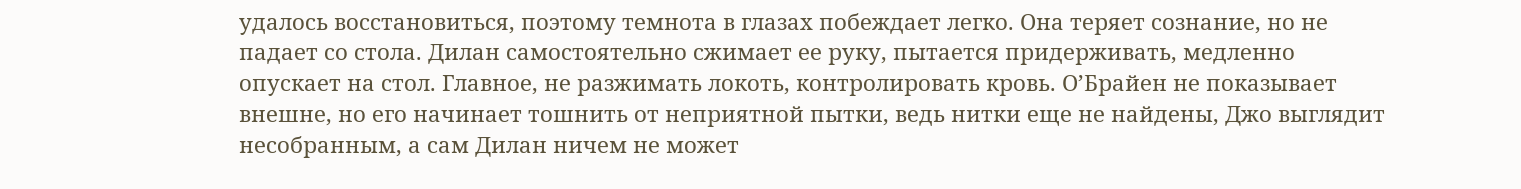удалось восстановиться, поэтому темнота в глазах побеждает легко. Она теряет сознание, но не падает со стола. Дилан самостоятельно сжимает ее руку, пытается придерживать, медленно опускает на стол. Главное, не разжимать локоть, контролировать кровь. О’Брайен не показывает внешне, но его начинает тошнить от неприятной пытки, ведь нитки еще не найдены, Джо выглядит несобранным, а сам Дилан ничем не может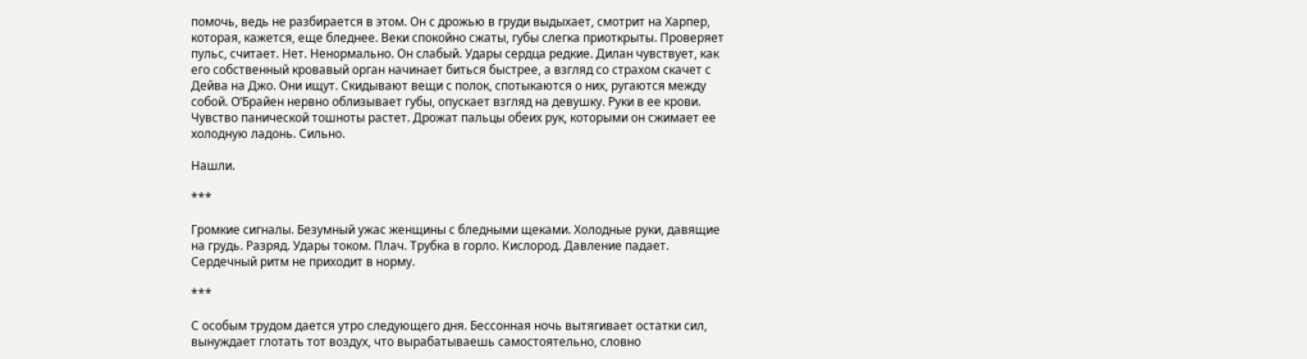помочь, ведь не разбирается в этом. Он с дрожью в груди выдыхает, смотрит на Харпер, которая, кажется, еще бледнее. Веки спокойно сжаты, губы слегка приоткрыты. Проверяет пульс, считает. Нет. Ненормально. Он слабый. Удары сердца редкие. Дилан чувствует, как его собственный кровавый орган начинает биться быстрее, а взгляд со страхом скачет с Дейва на Джо. Они ищут. Скидывают вещи с полок, спотыкаются о них, ругаются между собой. О’Брайен нервно облизывает губы, опускает взгляд на девушку. Руки в ее крови. Чувство панической тошноты растет. Дрожат пальцы обеих рук, которыми он сжимает ее холодную ладонь. Сильно.

Нашли.

***

Громкие сигналы. Безумный ужас женщины с бледными щеками. Холодные руки, давящие на грудь. Разряд. Удары током. Плач. Трубка в горло. Кислород. Давление падает. Сердечный ритм не приходит в норму.

***

С особым трудом дается утро следующего дня. Бессонная ночь вытягивает остатки сил, вынуждает глотать тот воздух, что вырабатываешь самостоятельно, словно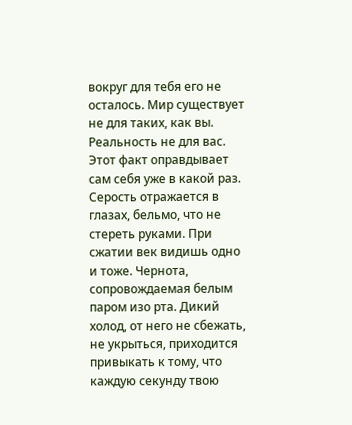вокруг для тебя его не осталось. Мир существует не для таких, как вы. Реальность не для вас. Этот факт оправдывает сам себя уже в какой раз. Серость отражается в глазах, бельмо, что не стереть руками. При сжатии век видишь одно и тоже. Чернота, сопровождаемая белым паром изо рта. Дикий холод, от него не сбежать, не укрыться, приходится привыкать к тому, что каждую секунду твою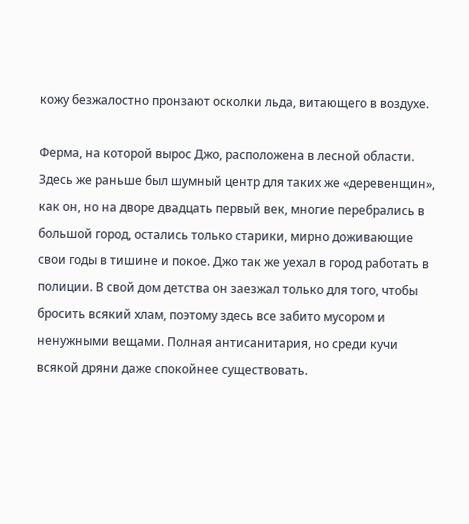кожу безжалостно пронзают осколки льда, витающего в воздухе.

Ферма, на которой вырос Джо, расположена в лесной области. Здесь же раньше был шумный центр для таких же «деревенщин», как он, но на дворе двадцать первый век, многие перебрались в большой город, остались только старики, мирно доживающие свои годы в тишине и покое. Джо так же уехал в город работать в полиции. В свой дом детства он заезжал только для того, чтобы бросить всякий хлам, поэтому здесь все забито мусором и ненужными вещами. Полная антисанитария, но среди кучи всякой дряни даже спокойнее существовать.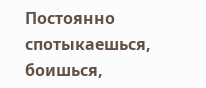Постоянно спотыкаешься, боишься,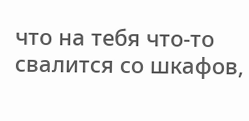что на тебя что-то свалится со шкафов,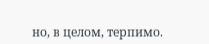но, в целом, терпимо.